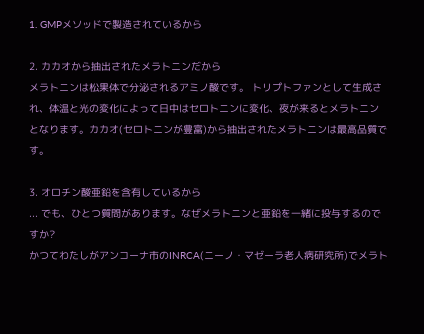1. GMPメソッドで製造されているから

2. カカオから抽出されたメラトニンだから
メラトニンは松果体で分泌されるアミノ酸です。 トリプトファンとして生成され、体温と光の変化によって日中はセロトニンに変化、夜が来るとメラトニンとなります。カカオ(セロトニンが豊富)から抽出されたメラトニンは最高品質です。

3. オロチン酸亜鉛を含有しているから
... でも、ひとつ質問があります。なぜメラトニンと亜鉛を一緒に投与するのですか?
かつてわたしがアンコーナ市のINRCA(ニーノ・マゼーラ老人病研究所)でメラト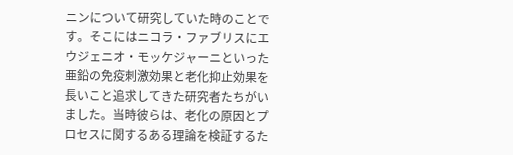ニンについて研究していた時のことです。そこにはニコラ・ファブリスにエウジェニオ・モッケジャーニといった亜鉛の免疫刺激効果と老化抑止効果を長いこと追求してきた研究者たちがいました。当時彼らは、老化の原因とプロセスに関するある理論を検証するた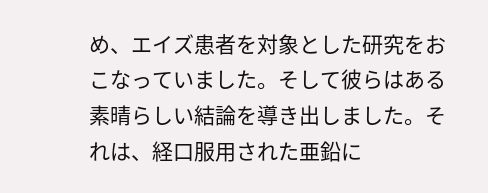め、エイズ患者を対象とした研究をおこなっていました。そして彼らはある素晴らしい結論を導き出しました。それは、経口服用された亜鉛に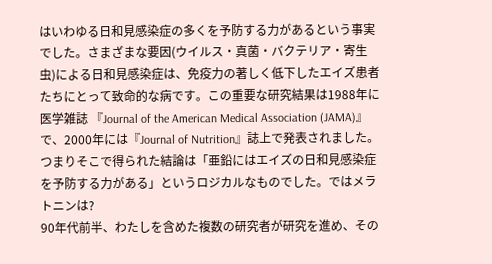はいわゆる日和見感染症の多くを予防する力があるという事実でした。さまざまな要因(ウイルス・真菌・バクテリア・寄生虫)による日和見感染症は、免疫力の著しく低下したエイズ患者たちにとって致命的な病です。この重要な研究結果は1988年に医学雑誌 『Journal of the American Medical Association (JAMA)』で、2000年には『Journal of Nutrition』誌上で発表されました。
つまりそこで得られた結論は「亜鉛にはエイズの日和見感染症を予防する力がある」というロジカルなものでした。ではメラトニンは?
90年代前半、わたしを含めた複数の研究者が研究を進め、その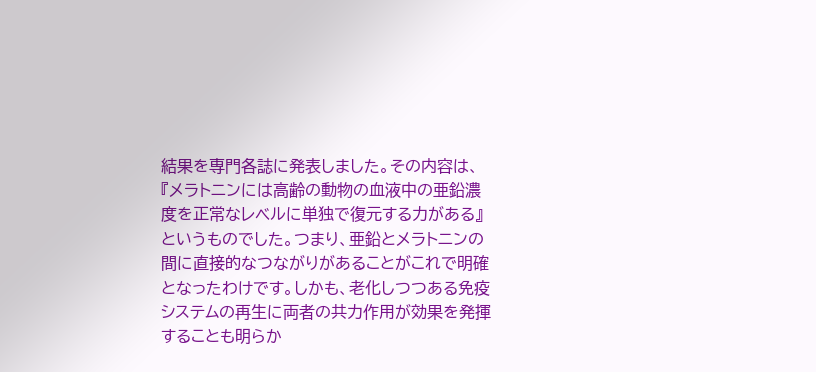結果を専門各誌に発表しました。その内容は、『メラトニンには高齢の動物の血液中の亜鉛濃度を正常なレベルに単独で復元する力がある』というものでした。つまり、亜鉛とメラトニンの間に直接的なつながりがあることがこれで明確となったわけです。しかも、老化しつつある免疫システムの再生に両者の共力作用が効果を発揮することも明らか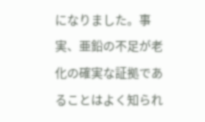になりました。事実、亜鉛の不足が老化の確実な証拠であることはよく知られ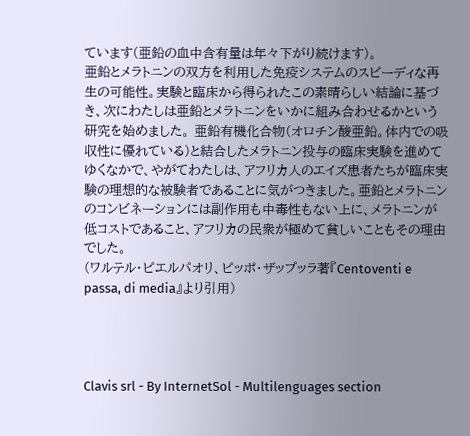ています(亜鉛の血中含有量は年々下がり続けます)。
亜鉛とメラトニンの双方を利用した免疫システムのスピーディな再生の可能性。実験と臨床から得られたこの素晴らしい結論に基づき、次にわたしは亜鉛とメラトニンをいかに組み合わせるかという研究を始めました。 亜鉛有機化合物(オロチン酸亜鉛。体内での吸収性に優れている)と結合したメラトニン投与の臨床実験を進めてゆくなかで、やがてわたしは、アフリカ人のエイズ患者たちが臨床実験の理想的な被験者であることに気がつきました。亜鉛とメラトニンのコンビネーションには副作用も中毒性もない上に、メラトニンが低コストであること、アフリカの民衆が極めて貧しいこともその理由でした。
(ワルテル・ピエルパオリ、ピッポ・ザップッラ著『Centoventi e passa, di media』より引用)




Clavis srl - By InternetSol - Multilenguages section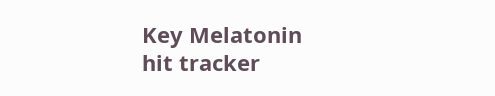Key Melatonin
hit tracker